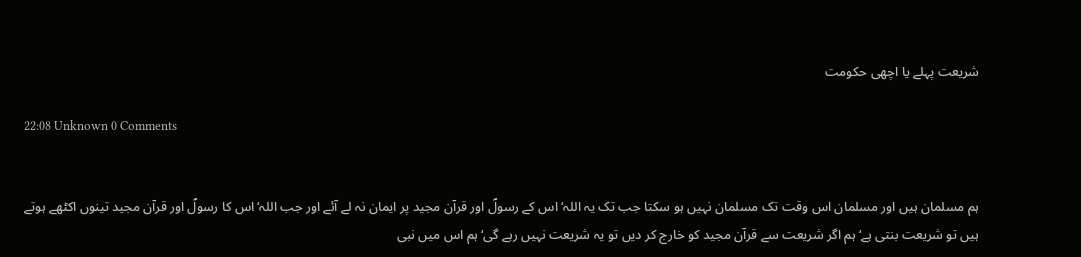شریعت پہلے یا اچھی حکومت

22:08 Unknown 0 Comments


ہم مسلمان ہیں اور مسلمان اس وقت تک مسلمان نہیں ہو سکتا جب تک یہ اللہ‘ اس کے رسولؐ اور قرآن مجید پر ایمان نہ لے آئے اور جب اللہ‘ اس کا رسولؐ اور قرآن مجید تینوں اکٹھے ہوتے ہیں تو شریعت بنتی ہے‘ ہم اگر شریعت سے قرآن مجید کو خارج کر دیں تو یہ شریعت نہیں رہے گی‘ ہم اس میں نبی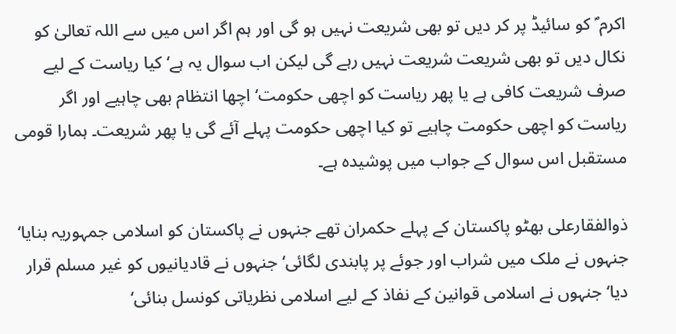اکرم ؐ کو سائیڈ پر کر دیں تو بھی شریعت نہیں ہو گی اور ہم اگر اس میں سے اللہ تعالیٰ کو نکال دیں تو بھی شریعت شریعت نہیں رہے گی لیکن اب سوال یہ ہے‘ کیا ریاست کے لیے صرف شریعت کافی ہے یا پھر ریاست کو اچھی حکومت‘ اچھا انتظام بھی چاہیے اور اگر ریاست کو اچھی حکومت چاہیے تو کیا اچھی حکومت پہلے آئے گی یا پھر شریعت۔ ہمارا قومی مستقبل اس سوال کے جواب میں پوشیدہ ہے۔

ذوالفقارعلی بھٹو پاکستان کے پہلے حکمران تھے جنہوں نے پاکستان کو اسلامی جمہوریہ بنایا‘ جنہوں نے ملک میں شراب اور جوئے پر پابندی لگائی‘ جنہوں نے قادیانیوں کو غیر مسلم قرار دیا‘ جنہوں نے اسلامی قوانین کے نفاذ کے لیے اسلامی نظریاتی کونسل بنائی‘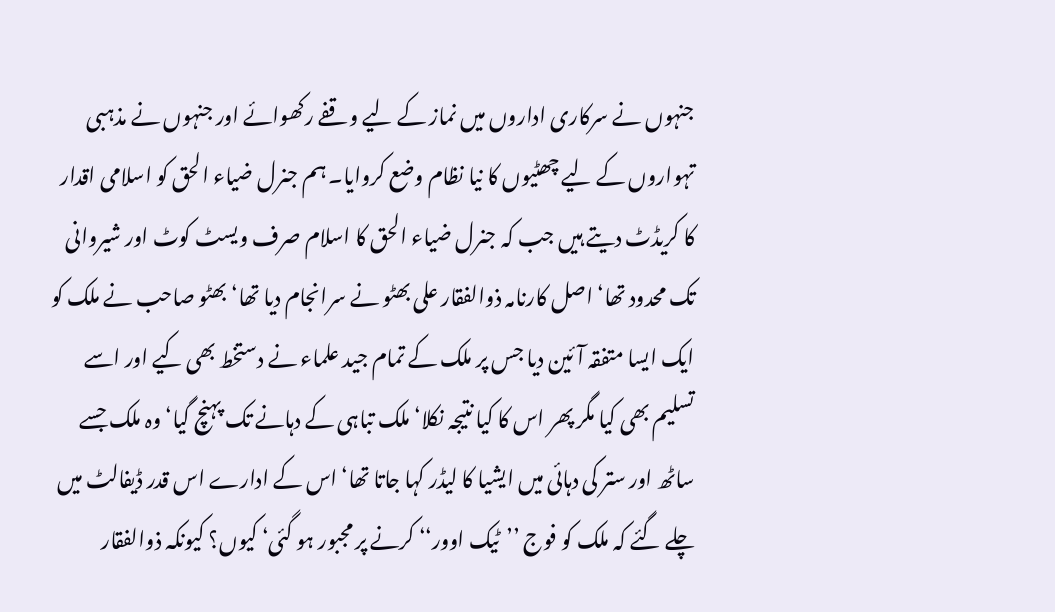جنہوں نے سرکاری اداروں میں نماز کے لیے وقفے رکھوائے اور جنہوں نے مذہبی تہواروں کے لیے چھٹیوں کا نیا نظام وضع کروایا۔ ہم جنرل ضیاء الحق کو اسلامی اقدار کا کریڈٹ دیتے ہیں جب کہ جنرل ضیاء الحق کا اسلام صرف ویسٹ کوٹ اور شیروانی تک محدود تھا‘ اصل کارنامہ ذوالفقار علی بھٹو نے سرانجام دیا تھا‘ بھٹو صاحب نے ملک کو ایک ایسا متفقہ آئین دیا جس پر ملک کے تمام جید علماء نے دستخط بھی کیے اور اسے تسلیم بھی کیا مگر پھر اس کا کیا نتیجہ نکلا‘ ملک تباہی کے دہانے تک پہنچ گیا‘ وہ ملک جسے ساٹھ اور ستر کی دہائی میں ایشیا کا لیڈر کہا جاتا تھا‘ اس کے ادارے اس قدر ڈیفالٹ میں چلے گئے کہ ملک کو فوج ’’ٹیک اوور‘‘ کرنے پر مجبور ہو گئی‘ کیوں؟ کیونکہ ذوالفقار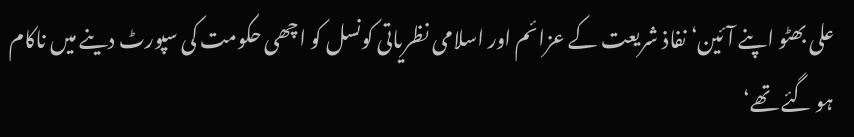علی بھٹو اپنے آئین‘ نفاذ شریعت کے عزائم اور اسلامی نظریاتی کونسل کو اچھی حکومت کی سپورٹ دینے میں ناکام ہو گئے تھے‘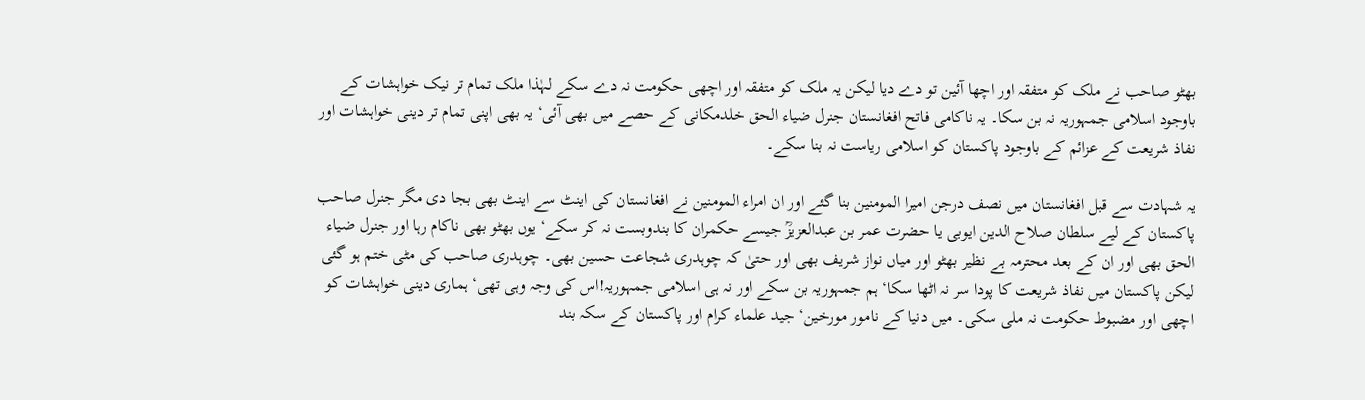بھٹو صاحب نے ملک کو متفقہ اور اچھا آئین تو دے دیا لیکن یہ ملک کو متفقہ اور اچھی حکومت نہ دے سکے لہٰذا ملک تمام تر نیک خواہشات کے باوجود اسلامی جمہوریہ نہ بن سکا۔ یہ ناکامی فاتح افغانستان جنرل ضیاء الحق خلدمکانی کے حصے میں بھی آئی‘ یہ بھی اپنی تمام تر دینی خواہشات اور نفاذ شریعت کے عزائم کے باوجود پاکستان کو اسلامی ریاست نہ بنا سکے۔

یہ شہادت سے قبل افغانستان میں نصف درجن امیرا المومنین بنا گئے اور ان امراء المومنین نے افغانستان کی اینٹ سے اینٹ بھی بجا دی مگر جنرل صاحب پاکستان کے لیے سلطان صلاح الدین ایوبی یا حضرت عمر بن عبدالعزیزؒ جیسے حکمران کا بندوبست نہ کر سکے‘ یوں بھٹو بھی ناکام رہا اور جنرل ضیاء الحق بھی اور ان کے بعد محترمہ بے نظیر بھٹو اور میاں نواز شریف بھی اور حتیٰ کہ چوہدری شجاعت حسین بھی۔ چوہدری صاحب کی مٹی ختم ہو گئی لیکن پاکستان میں نفاذ شریعت کا پودا سر نہ اٹھا سکا‘ ہم جمہوریہ بن سکے اور نہ ہی اسلامی جمہوریہ!اس کی وجہ وہی تھی‘ ہماری دینی خواہشات کو اچھی اور مضبوط حکومت نہ ملی سکی۔ میں دنیا کے نامور مورخین‘ جید علماء کرام اور پاکستان کے سکہ بند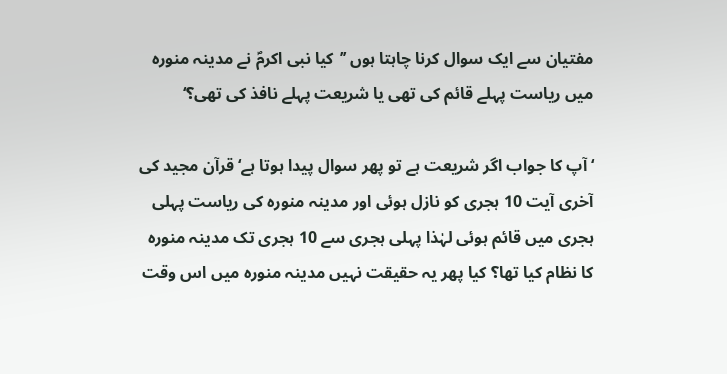مفتیان سے ایک سوال کرنا چاہتا ہوں ’’کیا نبی اکرمؐ نے مدینہ منورہ میں ریاست پہلے قائم کی تھی یا شریعت پہلے نافذ کی تھی؟‘

‘ آپ کا جواب اگر شریعت ہے تو پھر سوال پیدا ہوتا ہے‘ قرآن مجید کی آخری آیت 10 ہجری کو نازل ہوئی اور مدینہ منورہ کی ریاست پہلی ہجری میں قائم ہوئی لہٰذا پہلی ہجری سے 10 ہجری تک مدینہ منورہ کا نظام کیا تھا؟ کیا پھر یہ حقیقت نہیں مدینہ منورہ میں اس وقت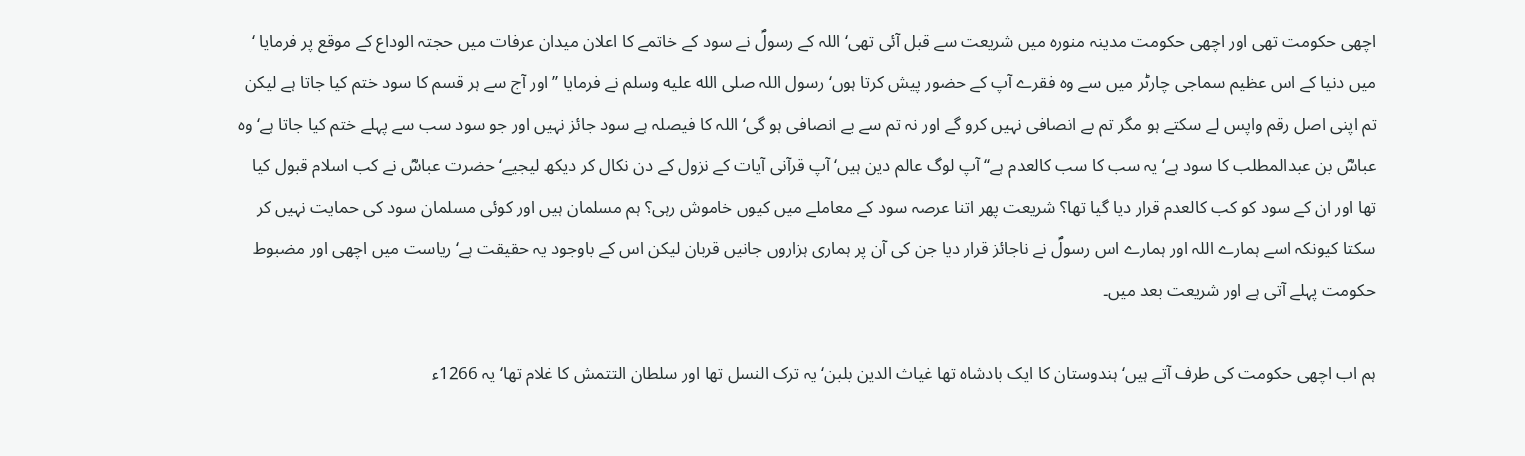اچھی حکومت تھی اور اچھی حکومت مدینہ منورہ میں شریعت سے قبل آئی تھی‘ اللہ کے رسولؐ نے سود کے خاتمے کا اعلان میدان عرفات میں حجتہ الوداع کے موقع پر فرمایا ‘ میں دنیا کے اس عظیم سماجی چارٹر میں سے وہ فقرے آپ کے حضور پیش کرتا ہوں‘ رسول اللہ صلى الله عليه وسلم نے فرمایا ’’اور آج سے ہر قسم کا سود ختم کیا جاتا ہے لیکن تم اپنی اصل رقم واپس لے سکتے ہو مگر تم بے انصافی نہیں کرو گے اور نہ تم سے بے انصافی ہو گی‘ اللہ کا فیصلہ ہے سود جائز نہیں اور جو سود سب سے پہلے ختم کیا جاتا ہے‘ وہ عباسؓ بن عبدالمطلب کا سود ہے‘ یہ سب کا سب کالعدم ہے‘‘ آپ لوگ عالم دین ہیں‘ آپ قرآنی آیات کے نزول کے دن نکال کر دیکھ لیجیے‘ حضرت عباسؓ نے کب اسلام قبول کیا تھا اور ان کے سود کو کب کالعدم قرار دیا گیا تھا؟ شریعت پھر اتنا عرصہ سود کے معاملے میں کیوں خاموش رہی؟ ہم مسلمان ہیں اور کوئی مسلمان سود کی حمایت نہیں کر سکتا کیونکہ اسے ہمارے اللہ اور ہمارے اس رسولؐ نے ناجائز قرار دیا جن کی آن پر ہماری ہزاروں جانیں قربان لیکن اس کے باوجود یہ حقیقت ہے‘ ریاست میں اچھی اور مضبوط حکومت پہلے آتی ہے اور شریعت بعد میں۔

ہم اب اچھی حکومت کی طرف آتے ہیں‘ ہندوستان کا ایک بادشاہ تھا غیاث الدین بلبن‘ یہ ترک النسل تھا اور سلطان التتمش کا غلام تھا‘ یہ 1266ء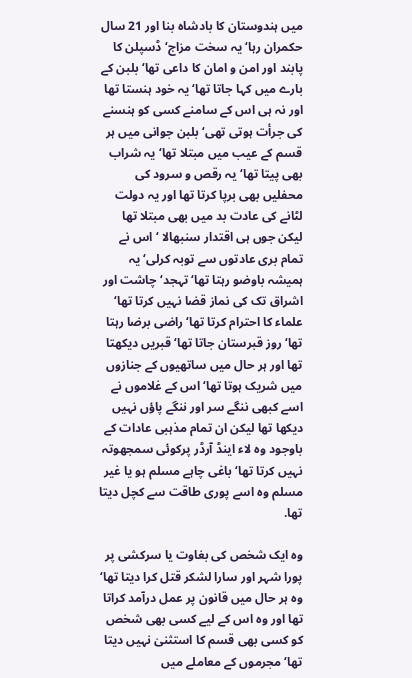میں ہندوستان کا بادشاہ بنا اور 21 سال حکمران رہا‘ یہ سخت مزاج‘ ڈسپلن کا پابند اور امن و امان کا داعی تھا‘ بلبن کے بارے میں کہا جاتا تھا‘ یہ خود ہنستا تھا اور نہ ہی اس کے سامنے کسی کو ہنسنے کی جرأت ہوتی تھی‘ بلبن جوانی میں ہر قسم کے عیب میں مبتلا تھا‘ یہ شراب بھی پیتا تھا‘ یہ رقص و سرود کی محفلیں بھی برپا کرتا تھا اور یہ دولت لٹانے کی عادت بد میں بھی مبتلا تھا لیکن جوں ہی اقتدار سنبھالا ‘ اس نے تمام بری عادتوں سے توبہ کرلی‘ یہ ہمیشہ باوضو رہتا تھا‘ تہجد‘ چاشت اور اشراق تک کی نماز قضا نہیں کرتا تھا‘ علماء کا احترام کرتا تھا‘ راضی برضا رہتا تھا‘ روز قبرستان جاتا تھا‘ قبریں دیکھتا تھا اور ہر حال میں ساتھیوں کے جنازوں میں شریک ہوتا تھا‘ اس کے غلاموں نے اسے کبھی ننگے سر اور ننگے پاؤں نہیں دیکھا تھا لیکن ان تمام مذہبی عادات کے باوجود وہ لاء اینڈ آرڈر پرکوئی سمجھوتہ نہیں کرتا تھا‘ باغی چاہے مسلم ہو یا غیر مسلم وہ اسے پوری طاقت سے کچل دیتا تھا.

وہ ایک شخص کی بغاوت یا سرکشی پر پورا شہر اور سارا لشکر قتل کرا دیتا تھا‘ وہ ہر حال میں قانون پر عمل درآمد کراتا تھا اور وہ اس کے لیے کسی بھی شخص کو کسی بھی قسم کا استثنیٰ نہیں دیتا تھا‘ مجرموں کے معاملے میں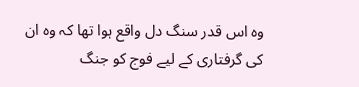وہ اس قدر سنگ دل واقع ہوا تھا کہ وہ ان کی گرفتاری کے لیے فوج کو جنگ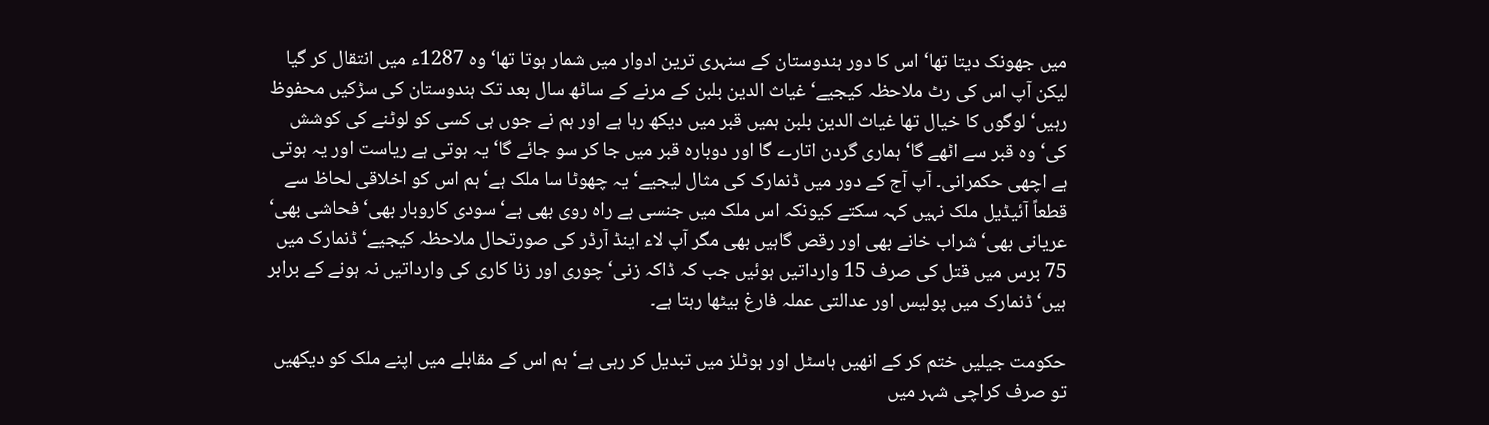میں جھونک دیتا تھا‘ اس کا دور ہندوستان کے سنہری ترین ادوار میں شمار ہوتا تھا‘ وہ 1287ء میں انتقال کر گیا لیکن آپ اس کی رٹ ملاحظہ کیجیے‘ غیاث الدین بلبن کے مرنے کے ساٹھ سال بعد تک ہندوستان کی سڑکیں محفوظ رہیں‘ لوگوں کا خیال تھا غیاث الدین بلبن ہمیں قبر میں دیکھ رہا ہے اور ہم نے جوں ہی کسی کو لوٹنے کی کوشش کی‘ وہ قبر سے اٹھے گا‘ ہماری گردن اتارے گا اور دوبارہ قبر میں جا کر سو جائے گا‘ یہ ہوتی ہے ریاست اور یہ ہوتی ہے اچھی حکمرانی۔ آپ آج کے دور میں ڈنمارک کی مثال لیجیے‘ یہ چھوٹا سا ملک ہے‘ ہم اس کو اخلاقی لحاظ سے قطعاً آئیڈیل ملک نہیں کہہ سکتے کیونکہ اس ملک میں جنسی بے راہ روی بھی ہے‘ سودی کاروبار بھی‘ فحاشی بھی‘ عریانی بھی‘ شراب خانے بھی اور رقص گاہیں بھی مگر آپ لاء اینڈ آرڈر کی صورتحال ملاحظہ کیجیے‘ ڈنمارک میں 75 برس میں قتل کی صرف 15 وارداتیں ہوئیں جب کہ ڈاکہ زنی‘ چوری اور زنا کاری کی وارداتیں نہ ہونے کے برابر ہیں‘ ڈنمارک میں پولیس اور عدالتی عملہ فارغ بیٹھا رہتا ہے۔

حکومت جیلیں ختم کر کے انھیں ہاسٹل اور ہوٹلز میں تبدیل کر رہی ہے‘ ہم اس کے مقابلے میں اپنے ملک کو دیکھیں تو صرف کراچی شہر میں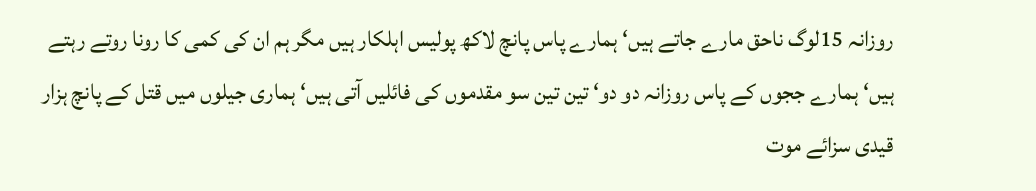روزانہ 15لوگ ناحق مارے جاتے ہیں‘ ہمارے پاس پانچ لاکھ پولیس اہلکار ہیں مگر ہم ان کی کمی کا رونا روتے رہتے ہیں‘ ہمارے ججوں کے پاس روزانہ دو دو‘ تین تین سو مقدموں کی فائلیں آتی ہیں‘ ہماری جیلوں میں قتل کے پانچ ہزار قیدی سزائے موت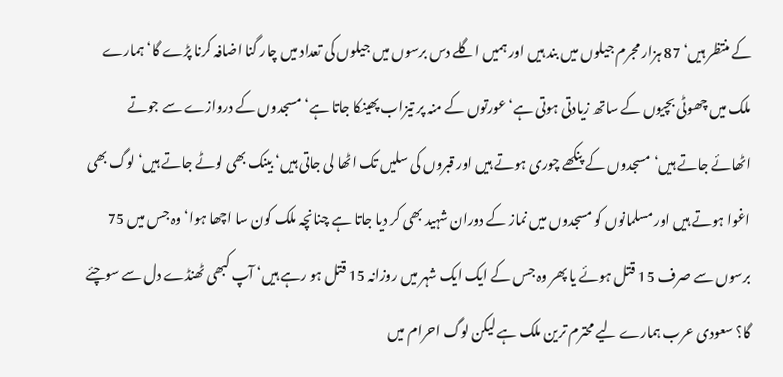کے منتظر ہیں‘ 87 ہزار مجرم جیلوں میں بند ہیں اور ہمیں اگلے دس برسوں میں جیلوں کی تعداد میں چار گنا اضافہ کرنا پڑے گا‘ ہمارے ملک میں چھوٹی بچیوں کے ساتھ زیادتی ہوتی ہے‘ عورتوں کے منہ پر تیزاب پھینکا جاتا ہے‘ مسجدوں کے دروازے سے جوتے اٹھائے جاتے ہیں‘ مسجدوں کے پنکھے چوری ہوتے ہیں اور قبروں کی سلیں تک اٹھا لی جاتی ہیں‘ بینک بھی لوٹے جاتے ہیں‘ لوگ بھی اغوا ہوتے ہیں اور مسلمانوں کو مسجدوں میں نماز کے دوران شہید بھی کر دیا جاتا ہے چنانچہ ملک کون سا اچھا ہوا‘ وہ جس میں 75 برسوں سے صرف 15 قتل ہوئے یا پھر وہ جس کے ایک ایک شہر میں روزانہ 15 قتل ہو رہے ہیں‘ آپ کبھی ٹھنڈے دل سے سوچئے گا؟ سعودی عرب ہمارے لیے محترم ترین ملک ہے لیکن لوگ احرام میں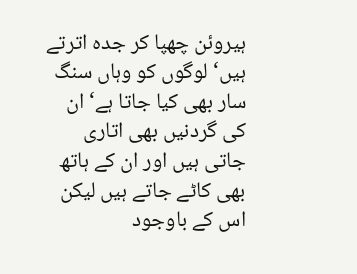ہیروئن چھپا کر جدہ اترتے ہیں‘ لوگوں کو وہاں سنگ سار بھی کیا جاتا ہے‘ ان کی گردنیں بھی اتاری جاتی ہیں اور ان کے ہاتھ بھی کاٹے جاتے ہیں لیکن اس کے باوجود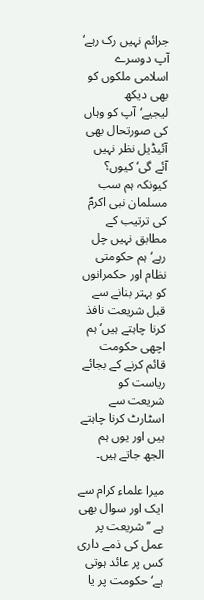جرائم نہیں رک رہے‘ آپ دوسرے اسلامی ملکوں کو بھی دیکھ لیجیے‘آپ کو وہاں کی صورتحال بھی آئیڈیل نظر نہیں آئے گی‘ کیوں؟ کیونکہ ہم سب مسلمان نبی اکرمؐ کی ترتیب کے مطابق نہیں چل رہے‘ ہم حکومتی نظام اور حکمرانوں کو بہتر بنانے سے قبل شریعت نافذ کرنا چاہتے ہیں‘ ہم اچھی حکومت قائم کرنے کے بجائے ریاست کو شریعت سے اسٹارٹ کرنا چاہتے ہیں اور یوں ہم الجھ جاتے ہیں۔

میرا علماء کرام سے ایک اور سوال بھی ہے ’’شریعت پر عمل کی ذمے داری کس پر عائد ہوتی ہے‘ حکومت پر یا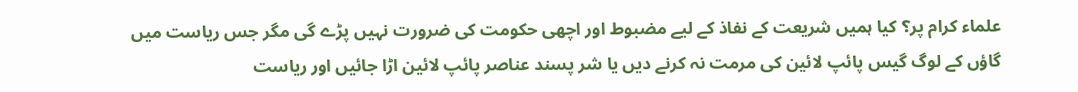علماء کرام پر؟ کیا ہمیں شریعت کے نفاذ کے لیے مضبوط اور اچھی حکومت کی ضرورت نہیں پڑے گی مگر جس ریاست میں گاؤں کے لوگ گیس پائپ لائین کی مرمت نہ کرنے دیں یا شر پسند عناصر پائپ لائین اڑا جائیں اور ریاست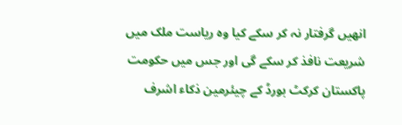انھیں گرفتار نہ کر سکے کیا وہ ریاست ملک میں شریعت نافذ کر سکے گی اور جس میں حکومت پاکستان کرکٹ بورڈ کے چیئرمین ذکاء اشرف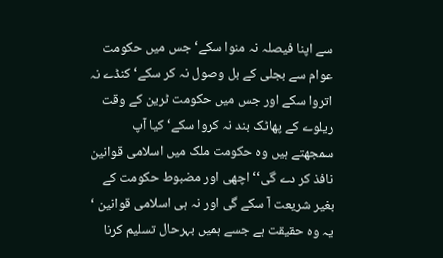سے اپنا فیصلہ نہ منوا سکے‘ جس میں حکومت عوام سے بجلی کے بل وصول نہ کر سکے‘ کنڈے نہ اتروا سکے اور جس میں حکومت ٹرین کے وقت ریلوے کے پھاٹک بند نہ کروا سکے‘ کیا آپ سمجھتے ہیں وہ حکومت ملک میں اسلامی قوانین نافذ کر دے گی‘‘ اچھی اور مضبوط حکومت کے بغیر شریعت آ سکے گی اور نہ ہی اسلامی قوانین ‘ یہ وہ حقیقت ہے جسے ہمیں بہرحال تسلیم کرنا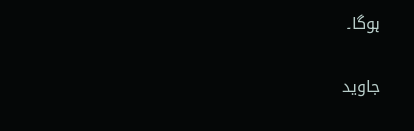ہوگا۔

جاوید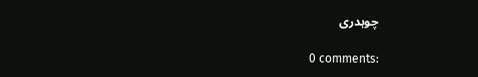چوہدری

0 comments: